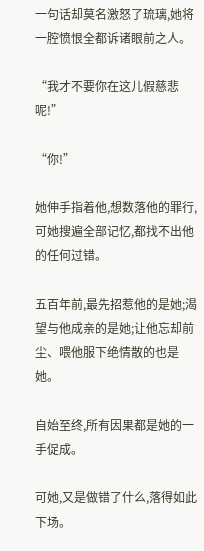一句话却莫名激怒了琉璃,她将一腔愤恨全都诉诸眼前之人。

“我才不要你在这儿假慈悲呢!”

“你!”

她伸手指着他,想数落他的罪行,可她搜遍全部记忆,都找不出他的任何过错。

五百年前,最先招惹他的是她;渴望与他成亲的是她;让他忘却前尘、喂他服下绝情散的也是她。

自始至终,所有因果都是她的一手促成。

可她,又是做错了什么,落得如此下场。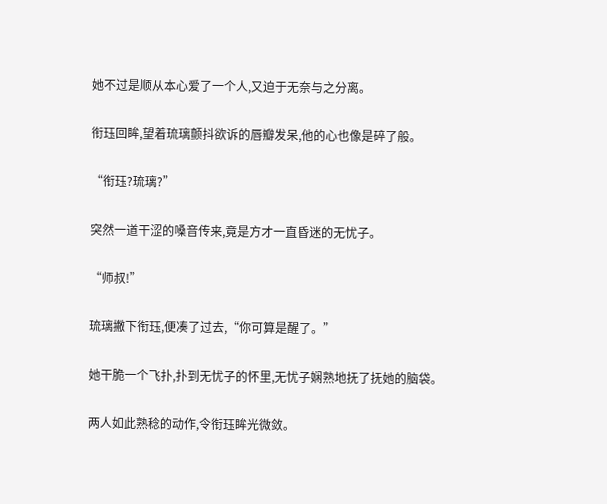她不过是顺从本心爱了一个人,又迫于无奈与之分离。

衔珏回眸,望着琉璃颤抖欲诉的唇瓣发呆,他的心也像是碎了般。

“衔珏?琉璃?”

突然一道干涩的嗓音传来,竟是方才一直昏迷的无忧子。

“师叔!”

琉璃撇下衔珏,便凑了过去,“你可算是醒了。”

她干脆一个飞扑,扑到无忧子的怀里,无忧子娴熟地抚了抚她的脑袋。

两人如此熟稔的动作,令衔珏眸光微敛。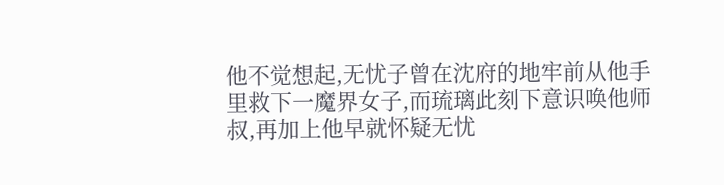他不觉想起,无忧子曾在沈府的地牢前从他手里救下一魔界女子,而琉璃此刻下意识唤他师叔,再加上他早就怀疑无忧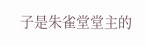子是朱雀堂堂主的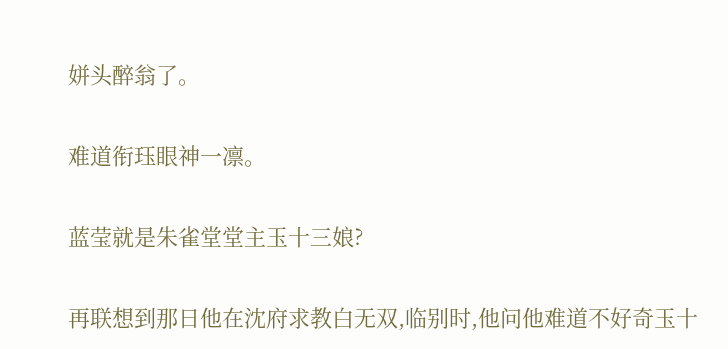姘头醉翁了。

难道衔珏眼神一凛。

蓝莹就是朱雀堂堂主玉十三娘?

再联想到那日他在沈府求教白无双,临别时,他问他难道不好奇玉十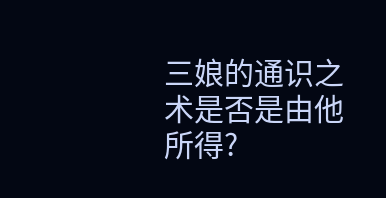三娘的通识之术是否是由他所得?